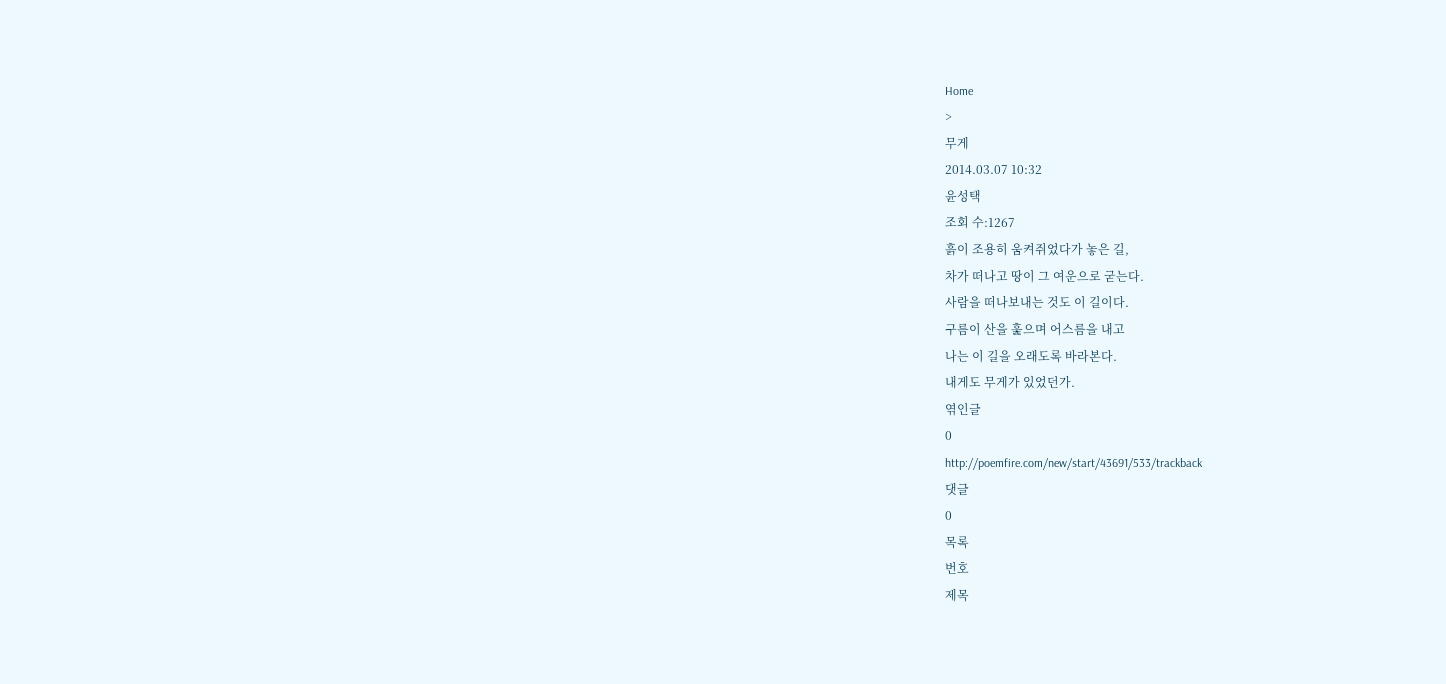Home
>
무게
2014.03.07 10:32
윤성택
조회 수:1267
흙이 조용히 움켜쥐었다가 놓은 길,
차가 떠나고 땅이 그 여운으로 굳는다.
사람을 떠나보내는 것도 이 길이다.
구름이 산을 훑으며 어스름을 내고
나는 이 길을 오래도록 바라본다.
내게도 무게가 있었던가.
엮인글
0
http://poemfire.com/new/start/43691/533/trackback
댓글
0
목록
번호
제목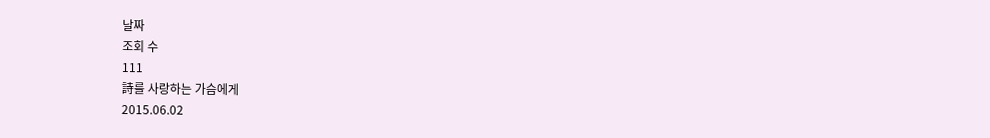날짜
조회 수
111
詩를 사랑하는 가슴에게
2015.06.02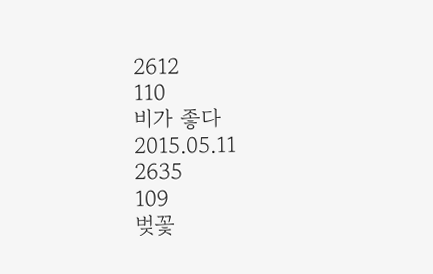2612
110
비가 좋다
2015.05.11
2635
109
벚꽃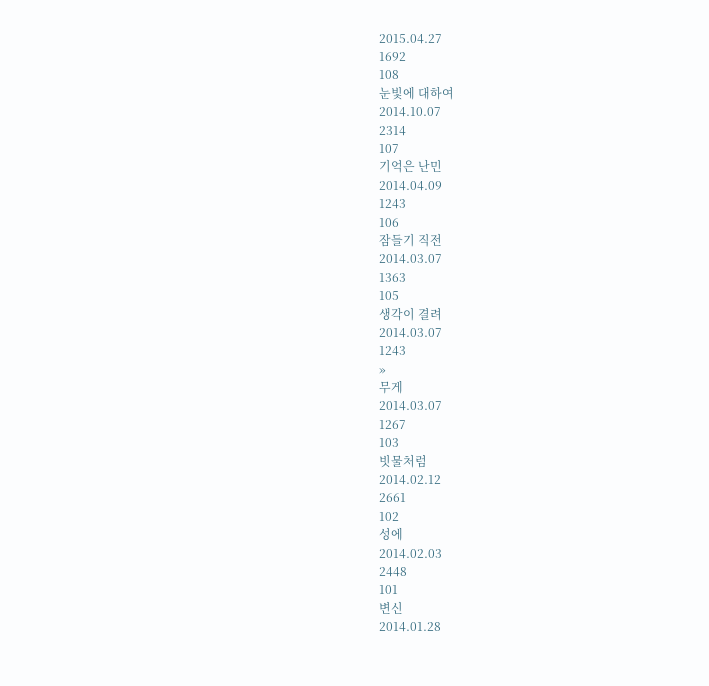2015.04.27
1692
108
눈빛에 대하여
2014.10.07
2314
107
기억은 난민
2014.04.09
1243
106
잠들기 직전
2014.03.07
1363
105
생각이 결려
2014.03.07
1243
»
무게
2014.03.07
1267
103
빗물처럼
2014.02.12
2661
102
성에
2014.02.03
2448
101
변신
2014.01.28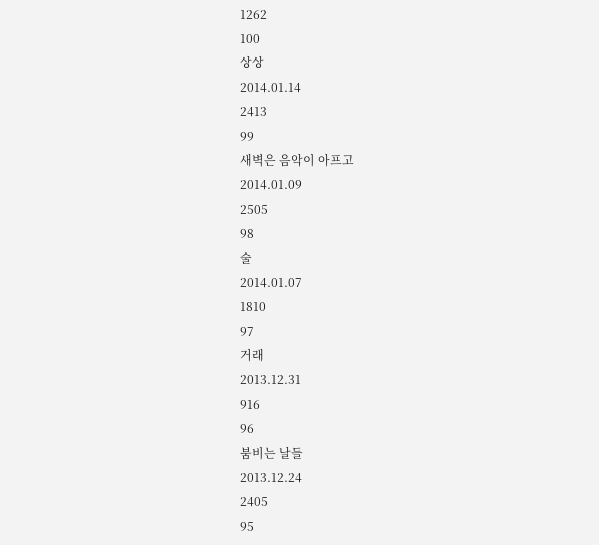1262
100
상상
2014.01.14
2413
99
새벽은 음악이 아프고
2014.01.09
2505
98
술
2014.01.07
1810
97
거래
2013.12.31
916
96
붐비는 날들
2013.12.24
2405
95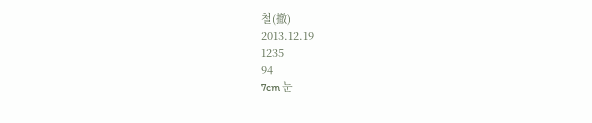철(撤)
2013.12.19
1235
94
7cm 눈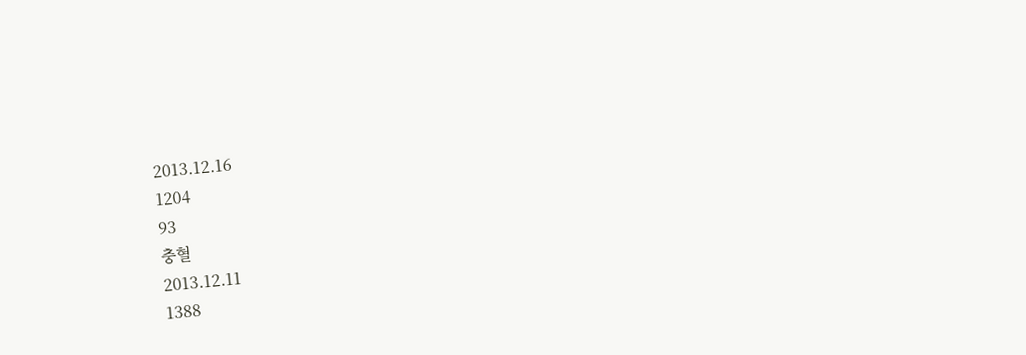2013.12.16
1204
93
충혈
2013.12.11
1388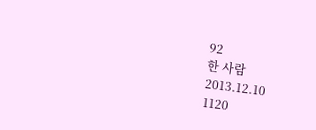92
한 사람
2013.12.10
1120